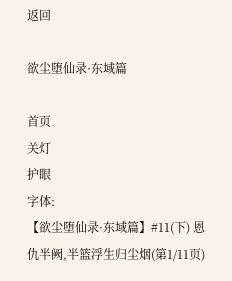返回

欲尘堕仙录·东域篇

首页
关灯
护眼
字体:
【欲尘堕仙录·东域篇】#11(下) 恩仇半阙,半篮浮生归尘烟(第1/11页)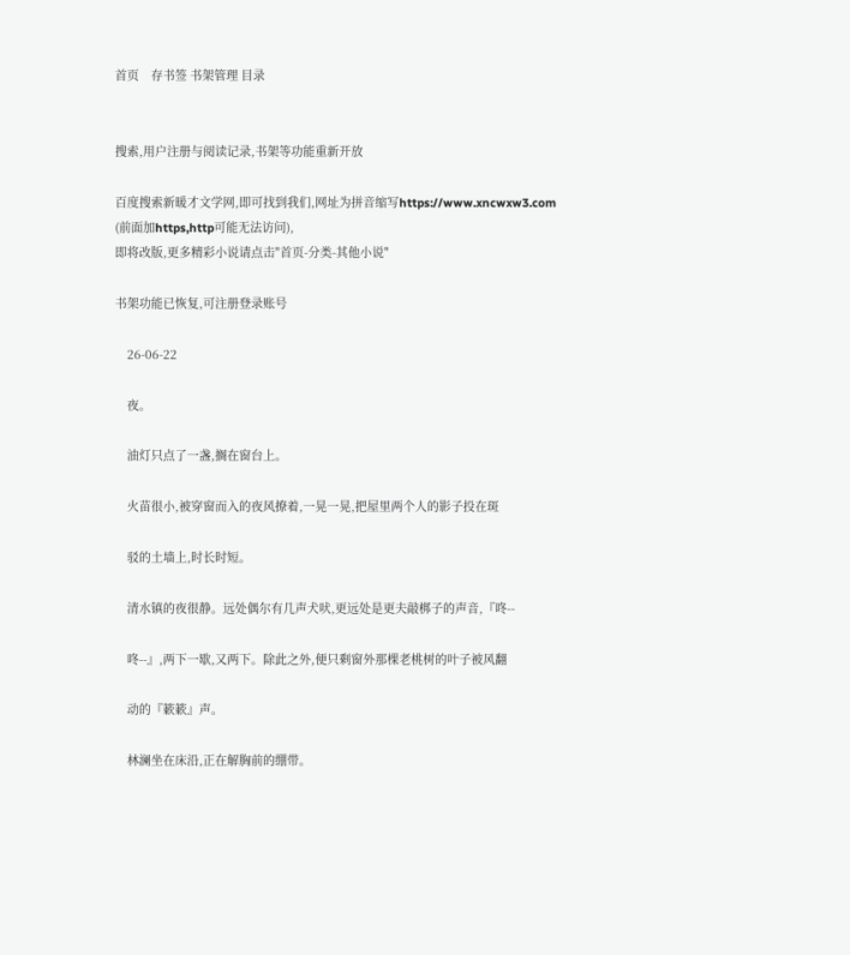首页    存书签 书架管理 目录


搜索,用户注册与阅读记录,书架等功能重新开放

百度搜索新暖才文学网,即可找到我们,网址为拼音缩写https://www.xncwxw3.com
(前面加https,http可能无法访问),
即将改版,更多精彩小说请点击"首页-分类-其他小说"

书架功能已恢复,可注册登录账号

    26-06-22

    夜。

    油灯只点了一盏,搁在窗台上。

    火苗很小,被穿窗而入的夜风撩着,一晃一晃,把屋里两个人的影子投在斑

    驳的土墙上,时长时短。

    清水镇的夜很静。远处偶尔有几声犬吠,更远处是更夫敲梆子的声音,『咚--

    咚--』,两下一歇,又两下。除此之外,便只剩窗外那棵老桃树的叶子被风翻

    动的『簌簌』声。

    林澜坐在床沿,正在解胸前的绷带。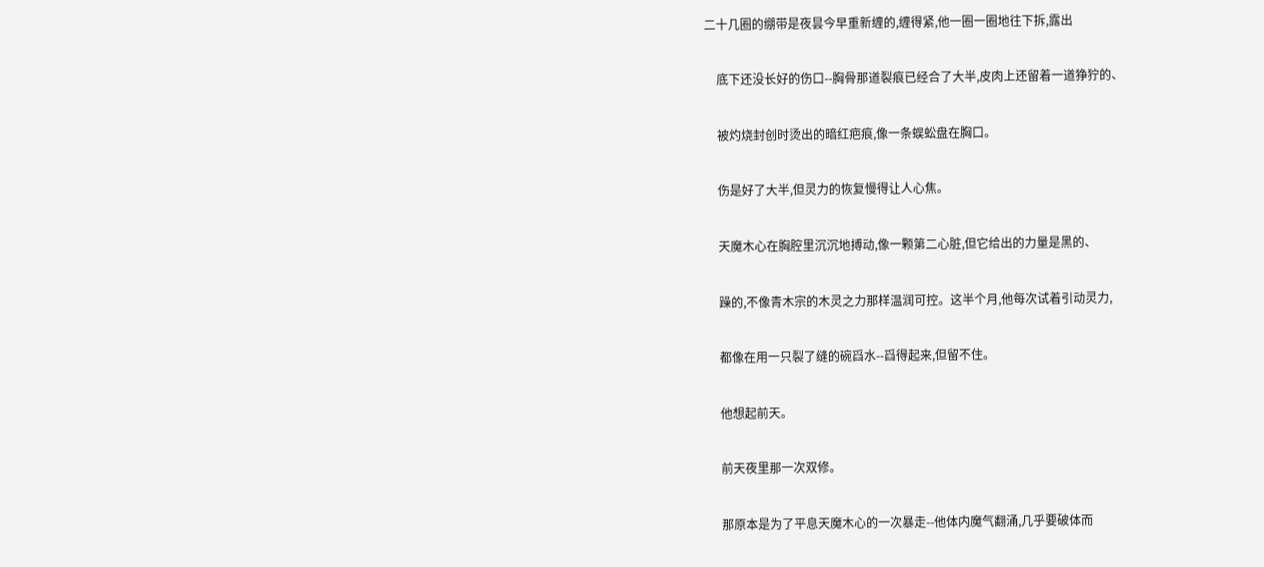二十几圈的绷带是夜昙今早重新缠的,缠得紧,他一圈一圈地往下拆,露出

    底下还没长好的伤口--胸骨那道裂痕已经合了大半,皮肉上还留着一道狰狞的、

    被灼烧封创时烫出的暗红疤痕,像一条蜈蚣盘在胸口。

    伤是好了大半,但灵力的恢复慢得让人心焦。

    天魔木心在胸腔里沉沉地搏动,像一颗第二心脏,但它给出的力量是黑的、

    躁的,不像青木宗的木灵之力那样温润可控。这半个月,他每次试着引动灵力,

    都像在用一只裂了缝的碗舀水--舀得起来,但留不住。

    他想起前天。

    前天夜里那一次双修。

    那原本是为了平息天魔木心的一次暴走--他体内魔气翻涌,几乎要破体而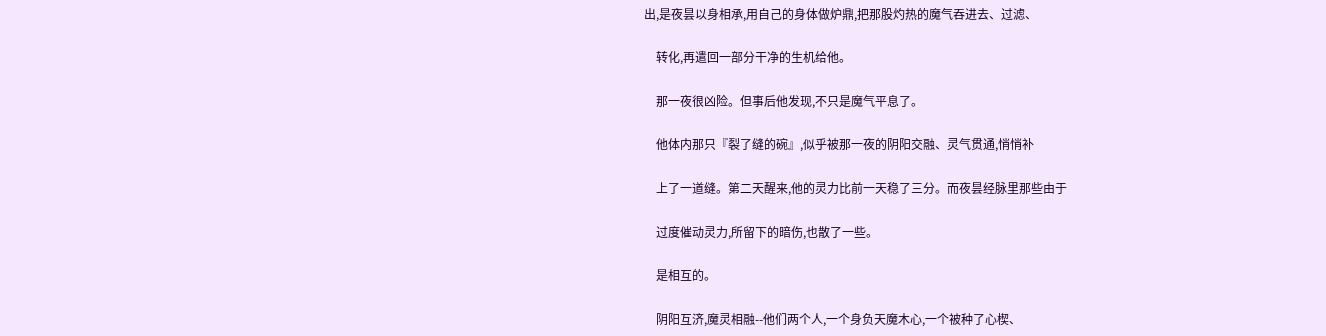出,是夜昙以身相承,用自己的身体做炉鼎,把那股灼热的魔气吞进去、过滤、

    转化,再遣回一部分干净的生机给他。

    那一夜很凶险。但事后他发现,不只是魔气平息了。

    他体内那只『裂了缝的碗』,似乎被那一夜的阴阳交融、灵气贯通,悄悄补

    上了一道缝。第二天醒来,他的灵力比前一天稳了三分。而夜昙经脉里那些由于

    过度催动灵力,所留下的暗伤,也散了一些。

    是相互的。

    阴阳互济,魔灵相融--他们两个人,一个身负天魔木心,一个被种了心楔、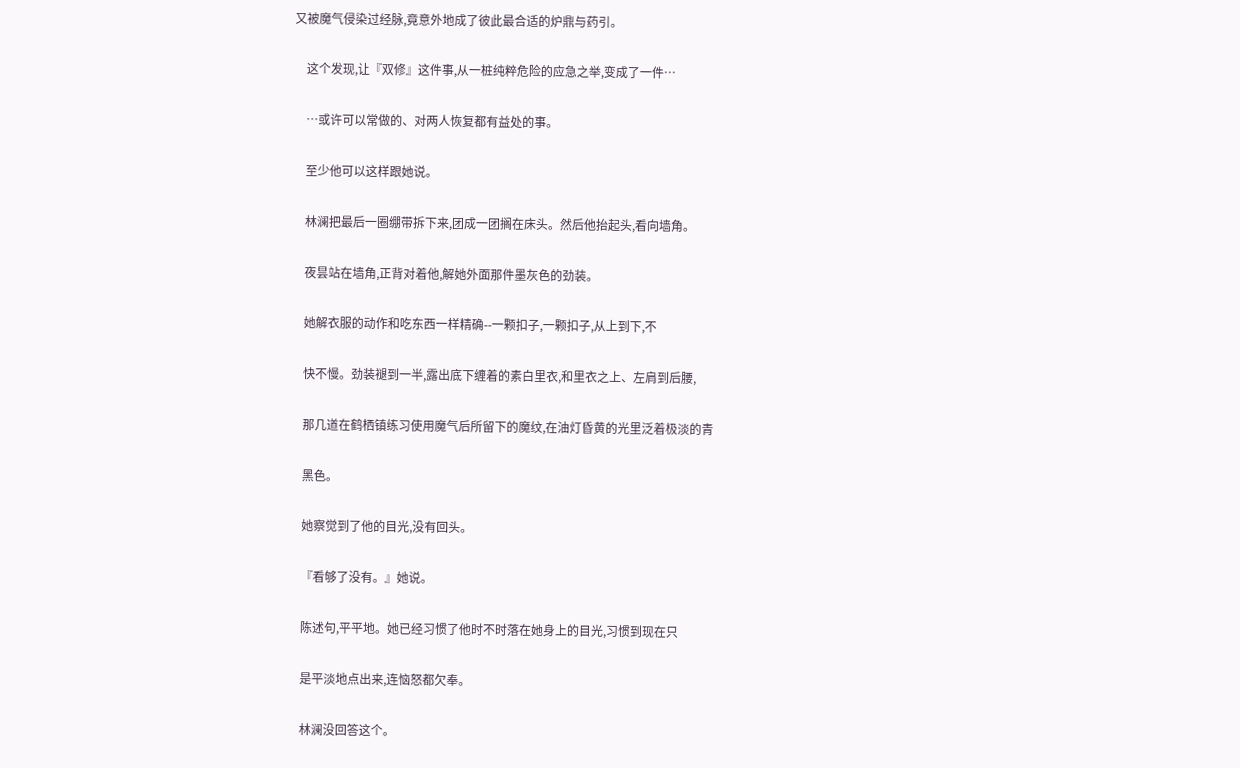又被魔气侵染过经脉,竟意外地成了彼此最合适的炉鼎与药引。

    这个发现,让『双修』这件事,从一桩纯粹危险的应急之举,变成了一件…

    …或许可以常做的、对两人恢复都有益处的事。

    至少他可以这样跟她说。

    林澜把最后一圈绷带拆下来,团成一团搁在床头。然后他抬起头,看向墙角。

    夜昙站在墙角,正背对着他,解她外面那件墨灰色的劲装。

    她解衣服的动作和吃东西一样精确--一颗扣子,一颗扣子,从上到下,不

    快不慢。劲装褪到一半,露出底下缠着的素白里衣,和里衣之上、左肩到后腰,

    那几道在鹤栖镇练习使用魔气后所留下的魔纹,在油灯昏黄的光里泛着极淡的青

    黑色。

    她察觉到了他的目光,没有回头。

    『看够了没有。』她说。

    陈述句,平平地。她已经习惯了他时不时落在她身上的目光,习惯到现在只

    是平淡地点出来,连恼怒都欠奉。

    林澜没回答这个。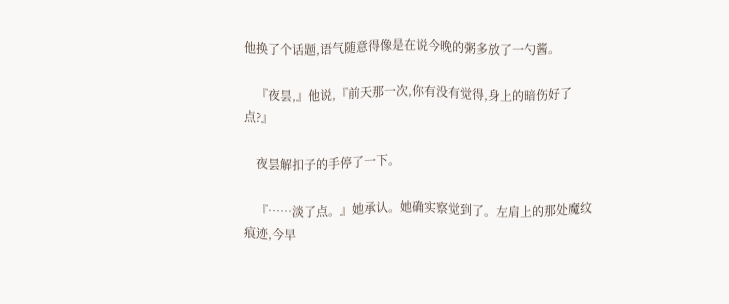他换了个话题,语气随意得像是在说今晚的粥多放了一勺酱。

    『夜昙,』他说,『前天那一次,你有没有觉得,身上的暗伤好了点?』

    夜昙解扣子的手停了一下。

    『……淡了点。』她承认。她确实察觉到了。左肩上的那处魔纹痕迹,今早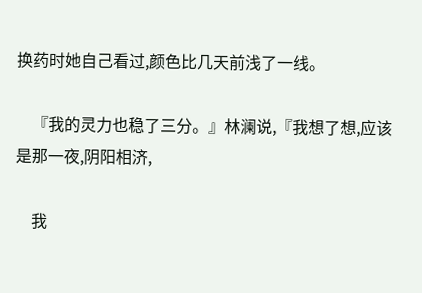换药时她自己看过,颜色比几天前浅了一线。

    『我的灵力也稳了三分。』林澜说,『我想了想,应该是那一夜,阴阳相济,

    我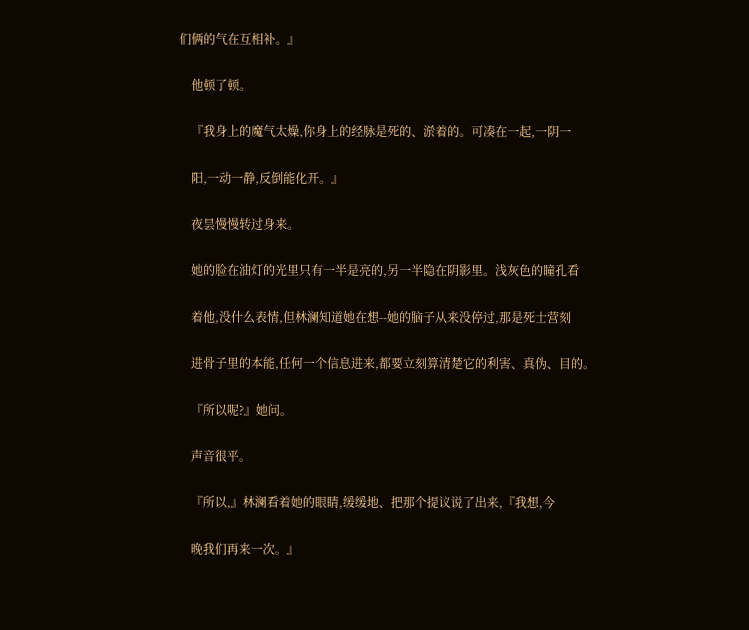们俩的气在互相补。』

    他顿了顿。

    『我身上的魔气太燥,你身上的经脉是死的、淤着的。可凑在一起,一阴一

    阳,一动一静,反倒能化开。』

    夜昙慢慢转过身来。

    她的脸在油灯的光里只有一半是亮的,另一半隐在阴影里。浅灰色的瞳孔看

    着他,没什么表情,但林澜知道她在想--她的脑子从来没停过,那是死士营刻

    进骨子里的本能,任何一个信息进来,都要立刻算清楚它的利害、真伪、目的。

    『所以呢?』她问。

    声音很平。

    『所以,』林澜看着她的眼睛,缓缓地、把那个提议说了出来,『我想,今

    晚我们再来一次。』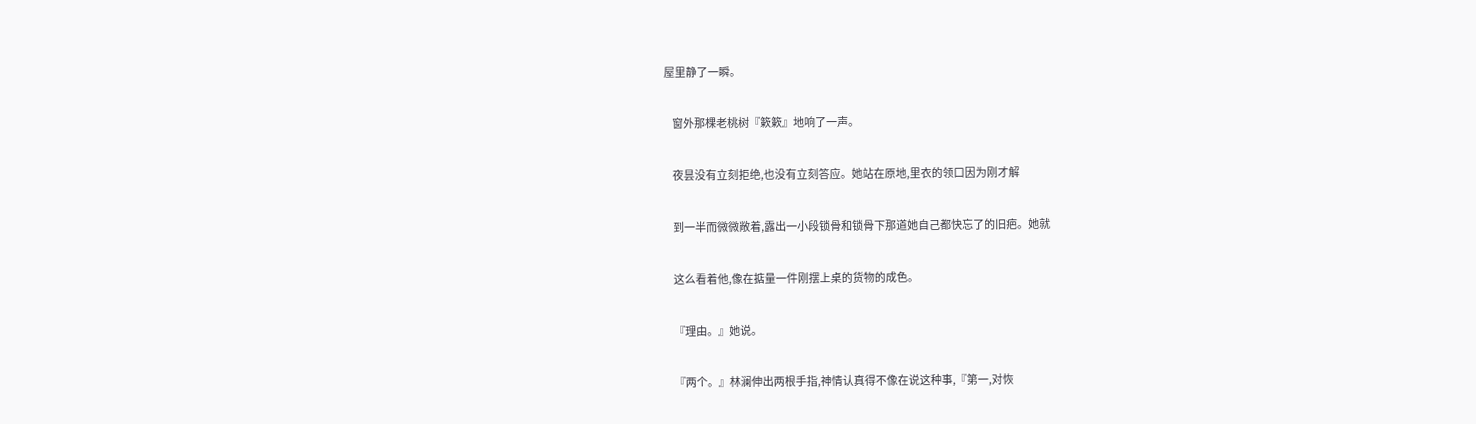屋里静了一瞬。

    窗外那棵老桃树『簌簌』地响了一声。

    夜昙没有立刻拒绝,也没有立刻答应。她站在原地,里衣的领口因为刚才解

    到一半而微微敞着,露出一小段锁骨和锁骨下那道她自己都快忘了的旧疤。她就

    这么看着他,像在掂量一件刚摆上桌的货物的成色。

    『理由。』她说。

    『两个。』林澜伸出两根手指,神情认真得不像在说这种事,『第一,对恢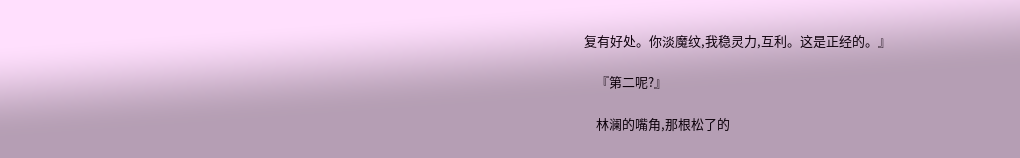复有好处。你淡魔纹,我稳灵力,互利。这是正经的。』

    『第二呢?』

    林澜的嘴角,那根松了的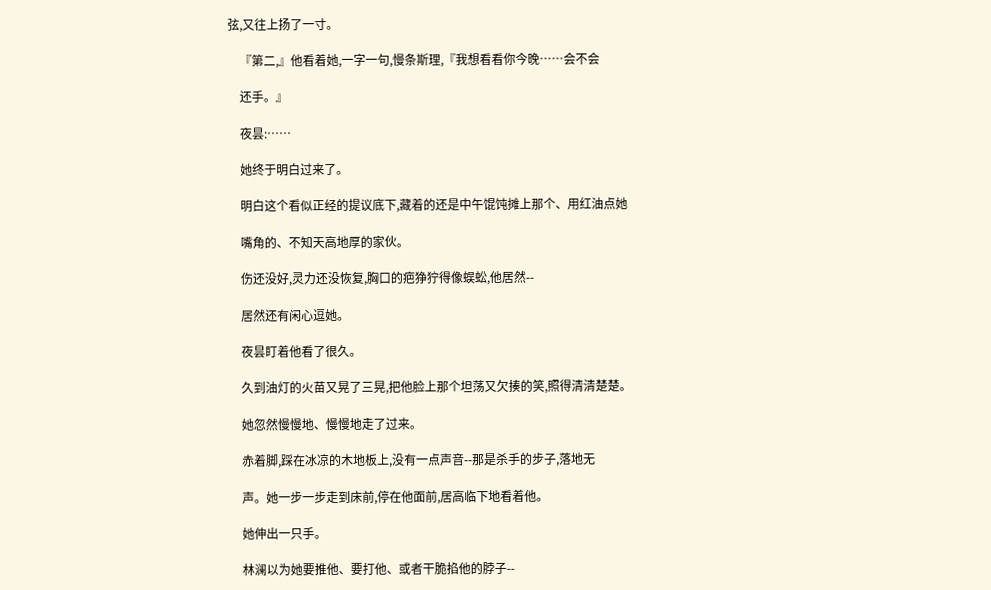弦,又往上扬了一寸。

    『第二,』他看着她,一字一句,慢条斯理,『我想看看你今晚……会不会

    还手。』

    夜昙:……

    她终于明白过来了。

    明白这个看似正经的提议底下,藏着的还是中午馄饨摊上那个、用红油点她

    嘴角的、不知天高地厚的家伙。

    伤还没好,灵力还没恢复,胸口的疤狰狞得像蜈蚣,他居然--

    居然还有闲心逗她。

    夜昙盯着他看了很久。

    久到油灯的火苗又晃了三晃,把他脸上那个坦荡又欠揍的笑,照得清清楚楚。

    她忽然慢慢地、慢慢地走了过来。

    赤着脚,踩在冰凉的木地板上,没有一点声音--那是杀手的步子,落地无

    声。她一步一步走到床前,停在他面前,居高临下地看着他。

    她伸出一只手。

    林澜以为她要推他、要打他、或者干脆掐他的脖子--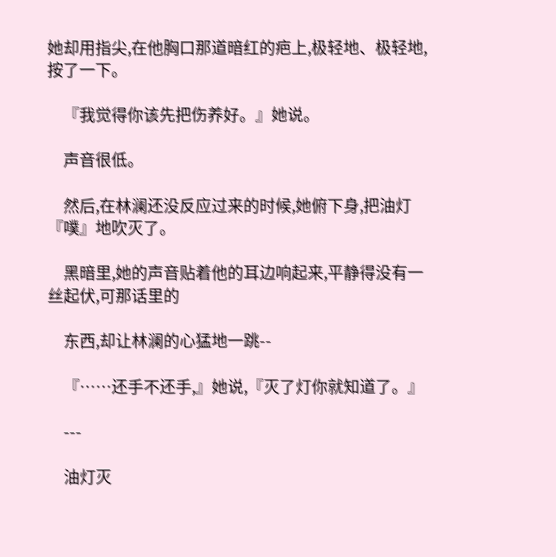她却用指尖,在他胸口那道暗红的疤上,极轻地、极轻地,按了一下。

    『我觉得你该先把伤养好。』她说。

    声音很低。

    然后,在林澜还没反应过来的时候,她俯下身,把油灯『噗』地吹灭了。

    黑暗里,她的声音贴着他的耳边响起来,平静得没有一丝起伏,可那话里的

    东西,却让林澜的心猛地一跳--

    『……还手不还手,』她说,『灭了灯你就知道了。』

    ---

    油灯灭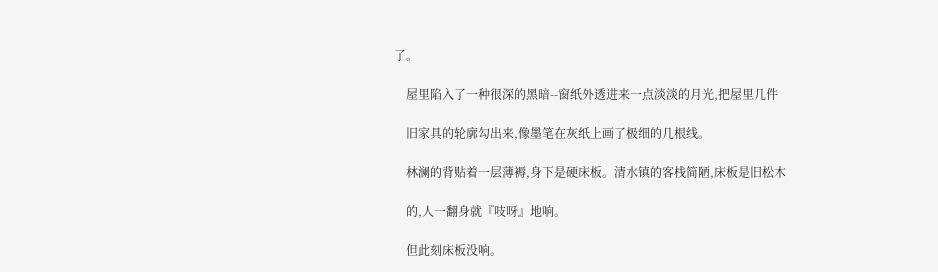了。

    屋里陷入了一种很深的黑暗--窗纸外透进来一点淡淡的月光,把屋里几件

    旧家具的轮廓勾出来,像墨笔在灰纸上画了极细的几根线。

    林澜的背贴着一层薄褥,身下是硬床板。清水镇的客栈简陋,床板是旧松木

    的,人一翻身就『吱呀』地响。

    但此刻床板没响。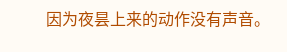因为夜昙上来的动作没有声音。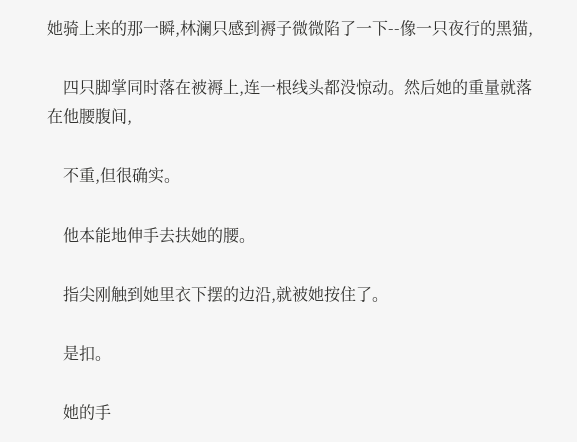她骑上来的那一瞬,林澜只感到褥子微微陷了一下--像一只夜行的黑猫,

    四只脚掌同时落在被褥上,连一根线头都没惊动。然后她的重量就落在他腰腹间,

    不重,但很确实。

    他本能地伸手去扶她的腰。

    指尖刚触到她里衣下摆的边沿,就被她按住了。

    是扣。

    她的手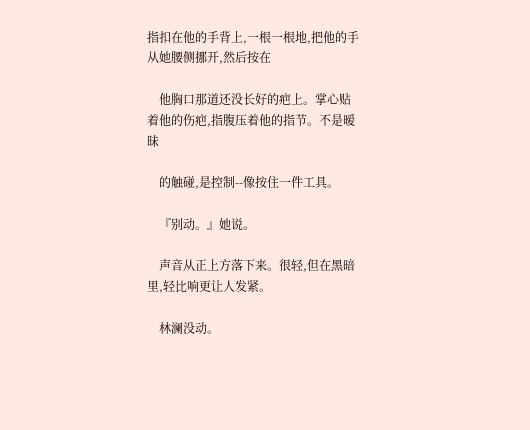指扣在他的手背上,一根一根地,把他的手从她腰侧挪开,然后按在

    他胸口那道还没长好的疤上。掌心贴着他的伤疤,指腹压着他的指节。不是暧昧

    的触碰,是控制--像按住一件工具。

    『别动。』她说。

    声音从正上方落下来。很轻,但在黑暗里,轻比响更让人发紧。

    林澜没动。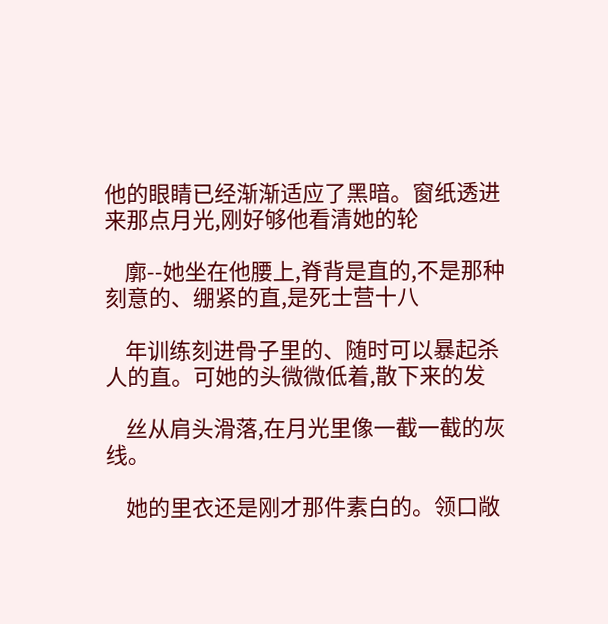他的眼睛已经渐渐适应了黑暗。窗纸透进来那点月光,刚好够他看清她的轮

    廓--她坐在他腰上,脊背是直的,不是那种刻意的、绷紧的直,是死士营十八

    年训练刻进骨子里的、随时可以暴起杀人的直。可她的头微微低着,散下来的发

    丝从肩头滑落,在月光里像一截一截的灰线。

    她的里衣还是刚才那件素白的。领口敞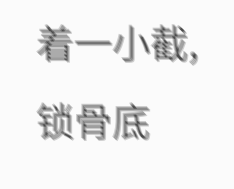着一小截,锁骨底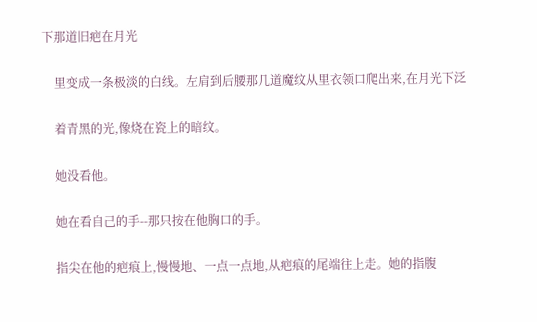下那道旧疤在月光

    里变成一条极淡的白线。左肩到后腰那几道魔纹从里衣领口爬出来,在月光下泛

    着青黑的光,像烧在瓷上的暗纹。

    她没看他。

    她在看自己的手--那只按在他胸口的手。

    指尖在他的疤痕上,慢慢地、一点一点地,从疤痕的尾端往上走。她的指腹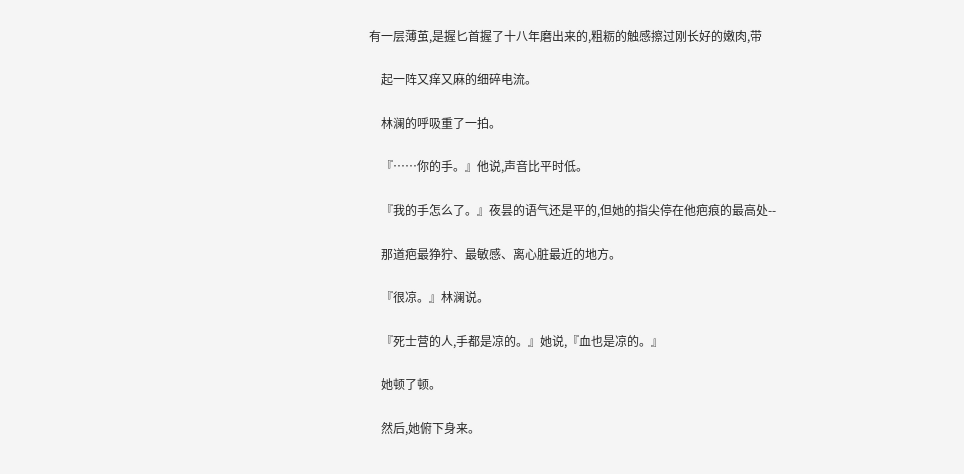有一层薄茧,是握匕首握了十八年磨出来的,粗粝的触感擦过刚长好的嫩肉,带

    起一阵又痒又麻的细碎电流。

    林澜的呼吸重了一拍。

    『……你的手。』他说,声音比平时低。

    『我的手怎么了。』夜昙的语气还是平的,但她的指尖停在他疤痕的最高处--

    那道疤最狰狞、最敏感、离心脏最近的地方。

    『很凉。』林澜说。

    『死士营的人,手都是凉的。』她说,『血也是凉的。』

    她顿了顿。

    然后,她俯下身来。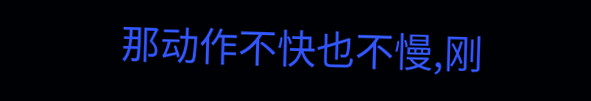那动作不快也不慢,刚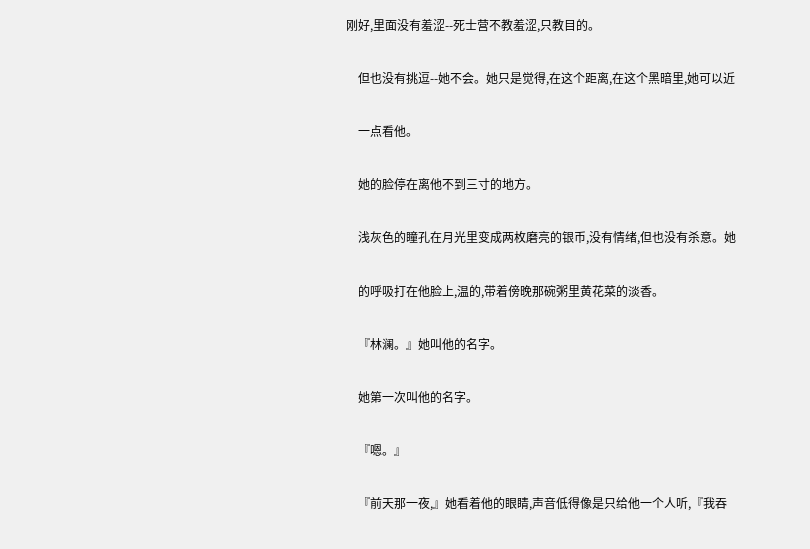刚好,里面没有羞涩--死士营不教羞涩,只教目的。

    但也没有挑逗--她不会。她只是觉得,在这个距离,在这个黑暗里,她可以近

    一点看他。

    她的脸停在离他不到三寸的地方。

    浅灰色的瞳孔在月光里变成两枚磨亮的银币,没有情绪,但也没有杀意。她

    的呼吸打在他脸上,温的,带着傍晚那碗粥里黄花菜的淡香。

    『林澜。』她叫他的名字。

    她第一次叫他的名字。

    『嗯。』

    『前天那一夜,』她看着他的眼睛,声音低得像是只给他一个人听,『我吞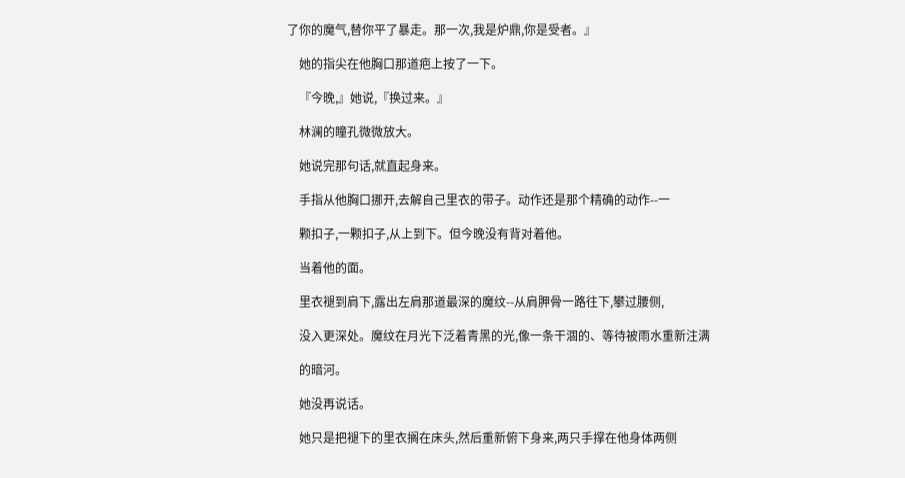了你的魔气,替你平了暴走。那一次,我是炉鼎,你是受者。』

    她的指尖在他胸口那道疤上按了一下。

    『今晚,』她说,『换过来。』

    林澜的瞳孔微微放大。

    她说完那句话,就直起身来。

    手指从他胸口挪开,去解自己里衣的带子。动作还是那个精确的动作--一

    颗扣子,一颗扣子,从上到下。但今晚没有背对着他。

    当着他的面。

    里衣褪到肩下,露出左肩那道最深的魔纹--从肩胛骨一路往下,攀过腰侧,

    没入更深处。魔纹在月光下泛着青黑的光,像一条干涸的、等待被雨水重新注满

    的暗河。

    她没再说话。

    她只是把褪下的里衣搁在床头,然后重新俯下身来,两只手撑在他身体两侧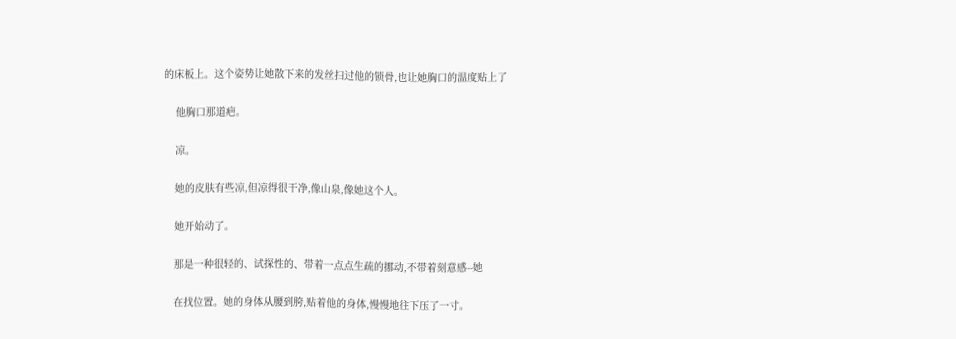的床板上。这个姿势让她散下来的发丝扫过他的锁骨,也让她胸口的温度贴上了

    他胸口那道疤。

    凉。

    她的皮肤有些凉,但凉得很干净,像山泉,像她这个人。

    她开始动了。

    那是一种很轻的、试探性的、带着一点点生疏的挪动,不带着刻意感--她

    在找位置。她的身体从腰到胯,贴着他的身体,慢慢地往下压了一寸。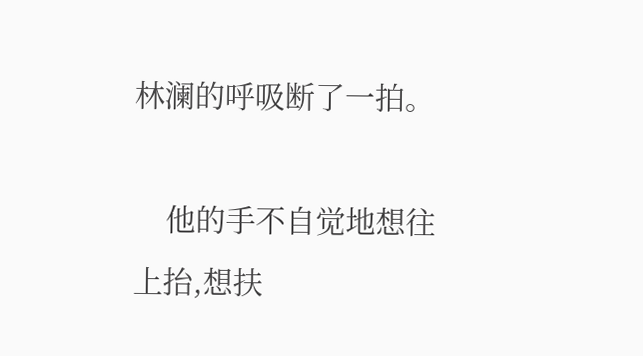林澜的呼吸断了一拍。

    他的手不自觉地想往上抬,想扶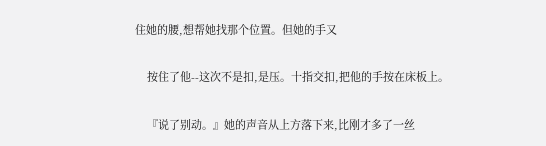住她的腰,想帮她找那个位置。但她的手又

    按住了他--这次不是扣,是压。十指交扣,把他的手按在床板上。

    『说了别动。』她的声音从上方落下来,比刚才多了一丝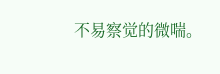不易察觉的微喘。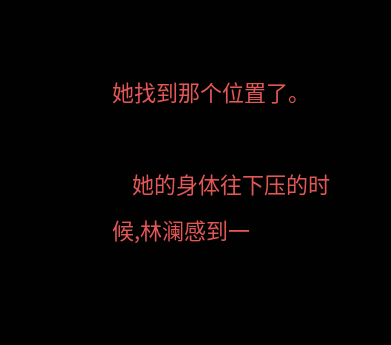她找到那个位置了。

    她的身体往下压的时候,林澜感到一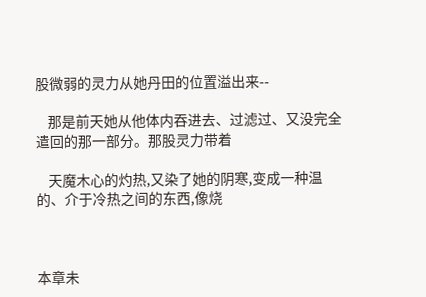股微弱的灵力从她丹田的位置溢出来--

    那是前天她从他体内吞进去、过滤过、又没完全遣回的那一部分。那股灵力带着

    天魔木心的灼热,又染了她的阴寒,变成一种温的、介于冷热之间的东西,像烧



本章未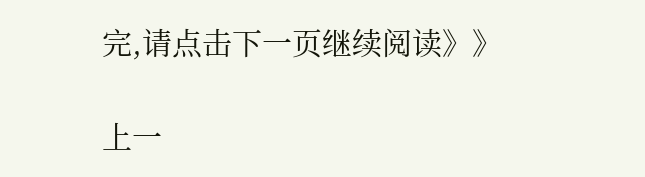完,请点击下一页继续阅读》》

上一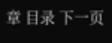章 目录 下一页